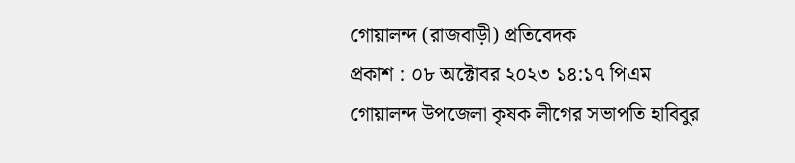গোয়ালন্দ (রাজবাড়ী) প্রতিবেদক
প্রকাশ : ০৮ অক্টোবর ২০২৩ ১৪:১৭ পিএম
গোয়ালন্দ উপজেলা কৃষক লীগের সভাপতি হাবিবুর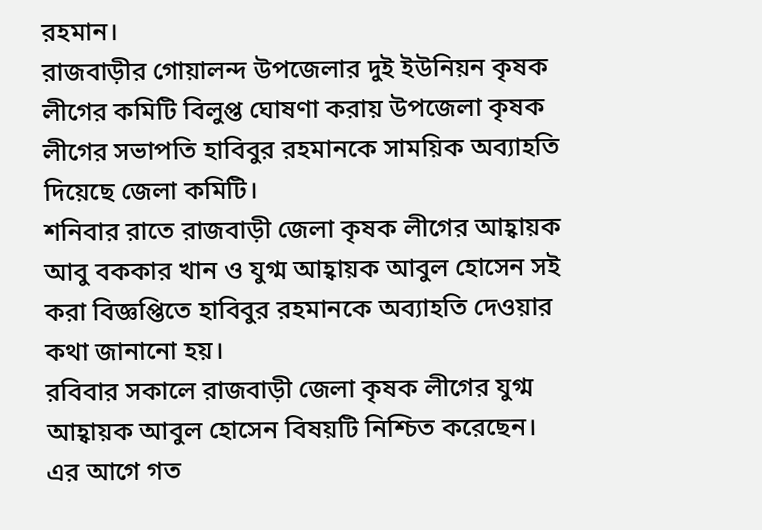রহমান।
রাজবাড়ীর গোয়ালন্দ উপজেলার দুই ইউনিয়ন কৃষক লীগের কমিটি বিলুপ্ত ঘোষণা করায় উপজেলা কৃষক লীগের সভাপতি হাবিবুর রহমানকে সাময়িক অব্যাহতি দিয়েছে জেলা কমিটি।
শনিবার রাতে রাজবাড়ী জেলা কৃষক লীগের আহ্বায়ক আবু বককার খান ও যুগ্ম আহ্বায়ক আবুল হোসেন সই করা বিজ্ঞপ্তিতে হাবিবুর রহমানকে অব্যাহতি দেওয়ার কথা জানানো হয়।
রবিবার সকালে রাজবাড়ী জেলা কৃষক লীগের যুগ্ম আহ্বায়ক আবুল হোসেন বিষয়টি নিশ্চিত করেছেন।
এর আগে গত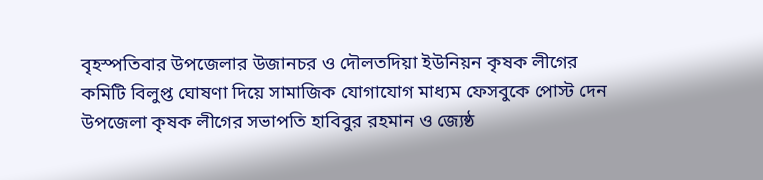বৃহস্পতিবার উপজেলার উজানচর ও দৌলতদিয়া ইউনিয়ন কৃষক লীগের কমিটি বিলুপ্ত ঘোষণা দিয়ে সামাজিক যোগাযোগ মাধ্যম ফেসবুকে পোস্ট দেন উপজেলা কৃষক লীগের সভাপতি হাবিবুর রহমান ও জ্যেষ্ঠ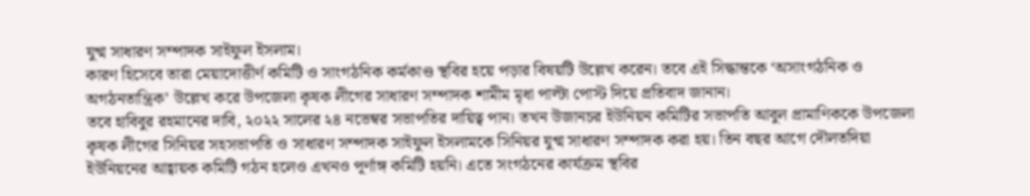যুগ্ম সাধারণ সম্পাদক সাইফুল ইসলাম।
কারণ হিসেবে তারা মেয়াদোত্তীর্ণ কমিটি ও সাংগঠনিক কর্মকাণ্ড স্থবির হয়ে পড়ার বিষয়টি উল্লেখ করেন। তবে এই সিদ্ধান্তকে ‘অসাংগঠনিক ও অগঠনতান্ত্রিক’ উল্লেখ করে উপজেলা কৃষক লীগের সাধারণ সম্পাদক শামীম মৃধা পাল্টা পোস্ট দিয়ে প্রতিবাদ জানান।
তবে হাবিবুর রহমানের দাবি, ২০২২ সালের ২৪ নভেম্বর সভাপতির দায়িত্ব পান। তখন উজানচর ইউনিয়ন কমিটির সভাপতি আবুল প্রামাণিককে উপজেলা কৃষক লীগের সিনিয়র সহসভাপতি ও সাধারণ সম্পাদক সাইফুল ইসলামকে সিনিয়র যুগ্ম সাধারণ সম্পাদক করা হয়। তিন বছর আগে দৌলতদিয়া ইউনিয়নের আহ্বায়ক কমিটি গঠন হলেও এখনও পূর্ণাঙ্গ কমিটি হয়নি। এতে সংগঠনের কার্যক্রম স্থবির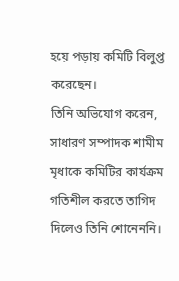হয়ে পড়ায় কমিটি বিলুপ্ত করেছেন।
তিনি অভিযোগ করেন, সাধারণ সম্পাদক শামীম মৃধাকে কমিটির কার্যক্রম গতিশীল করতে তাগিদ দিলেও তিনি শোনেননি।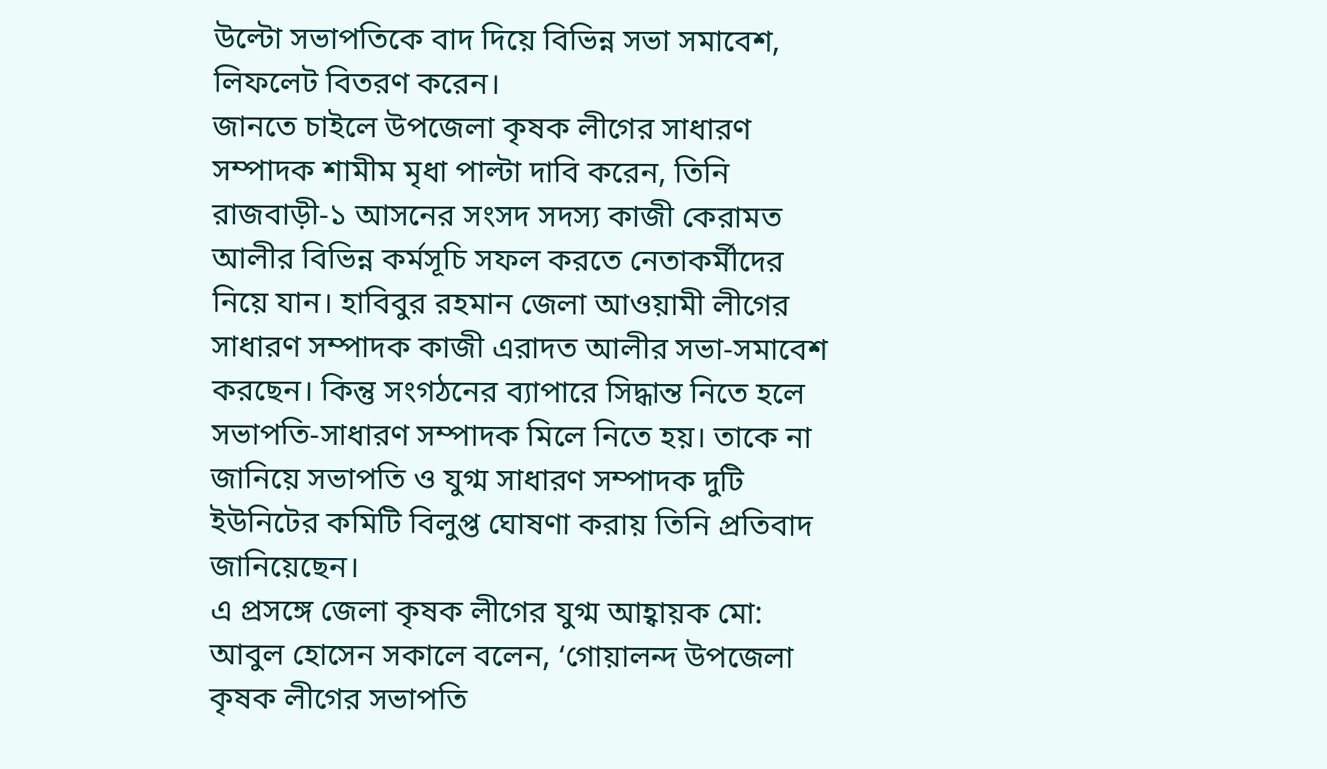উল্টো সভাপতিকে বাদ দিয়ে বিভিন্ন সভা সমাবেশ, লিফলেট বিতরণ করেন।
জানতে চাইলে উপজেলা কৃষক লীগের সাধারণ সম্পাদক শামীম মৃধা পাল্টা দাবি করেন, তিনি রাজবাড়ী-১ আসনের সংসদ সদস্য কাজী কেরামত আলীর বিভিন্ন কর্মসূচি সফল করতে নেতাকর্মীদের নিয়ে যান। হাবিবুর রহমান জেলা আওয়ামী লীগের সাধারণ সম্পাদক কাজী এরাদত আলীর সভা-সমাবেশ করছেন। কিন্তু সংগঠনের ব্যাপারে সিদ্ধান্ত নিতে হলে সভাপতি-সাধারণ সম্পাদক মিলে নিতে হয়। তাকে না জানিয়ে সভাপতি ও যুগ্ম সাধারণ সম্পাদক দুটি ইউনিটের কমিটি বিলুপ্ত ঘোষণা করায় তিনি প্রতিবাদ জানিয়েছেন।
এ প্রসঙ্গে জেলা কৃষক লীগের যুগ্ম আহ্বায়ক মো: আবুল হোসেন সকালে বলেন, ‘গোয়ালন্দ উপজেলা কৃষক লীগের সভাপতি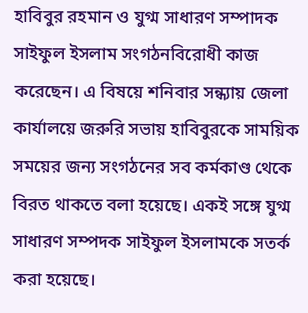হাবিবুর রহমান ও যুগ্ম সাধারণ সম্পাদক সাইফুল ইসলাম সংগঠনবিরোধী কাজ করেছেন। এ বিষয়ে শনিবার সন্ধ্যায় জেলা কার্যালয়ে জরুরি সভায় হাবিবুরকে সাময়িক সময়ের জন্য সংগঠনের সব কর্মকাণ্ড থেকে বিরত থাকতে বলা হয়েছে। একই সঙ্গে যুগ্ম সাধারণ সম্পদক সাইফুল ইসলামকে সতর্ক করা হয়েছে।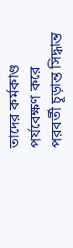তাদের কর্মকাণ্ড পর্যবেক্ষণ করে পরবর্তী চূড়ান্ত সিদ্ধান্ত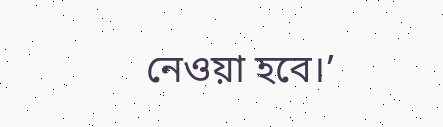নেওয়া হবে।’